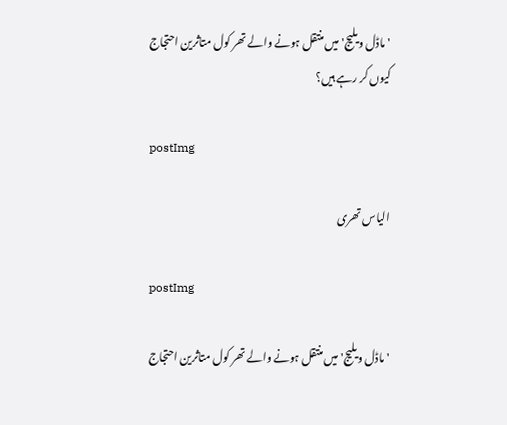'ماڈل ویلیج' میں منتقل ہونے والے تھر کول متاثرین احتجاج کیوں کر رہے ہیں؟

postImg

الیاس تھری

postImg

'ماڈل ویلیج' میں منتقل ہونے والے تھر کول متاثرین احتجاج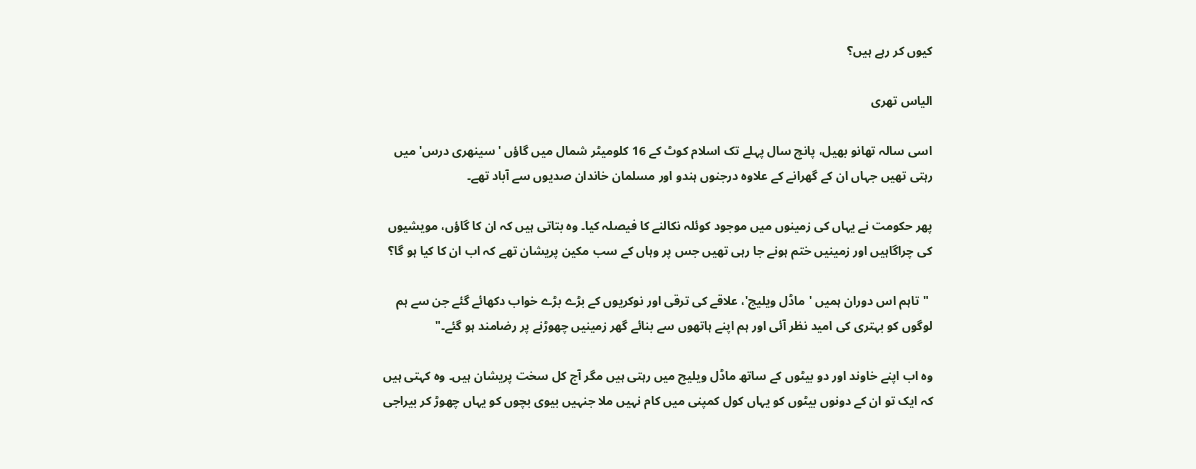کیوں کر رہے ہیں؟

الیاس تھری

اسی سالہ تھانو بھیل، پانچ سال پہلے تک اسلام کوٹ کے 16 کلومیٹر شمال میں گاؤں 'سینھری درس' میں رہتی تھیں جہاں ان کے گھرانے کے علاوہ درجنوں ہندو اور مسلمان خاندان صدیوں سے آباد تھے۔

پھر حکومت نے یہاں کی زمینوں میں موجود کوئلہ نکالنے کا فیصلہ کیا۔ وہ بتاتی ہیں کہ ان کا گاؤں، مویشیوں کی چراگاہیں اور زمینیں ختم ہونے جا رہی تھیں جس پر وہاں کے سب مکین پریشان تھے کہ اب ان کا کیا ہو گا؟

 "تاہم اس دوران ہمیں 'ماڈل ویلیج'، علاقے کی ترقی اور نوکریوں کے بڑے بڑے خواب دکھائے گئے جن سے ہم لوگوں کو بہتری کی امید نظر آئی اور ہم اپنے ہاتھوں سے بنائے گھر زمینیں چھوڑنے پر رضامند ہو گئے۔"

وہ اب اپنے خاوند اور دو بیٹوں کے ساتھ ماڈل ویلیج میں رہتی ہیں مگر آج کل سخت پریشان ہیں۔ وہ کہتی ہیں کہ ایک تو ان کے دونوں بیٹوں کو یہاں کول کمپنی میں کام نہیں ملا جنہیں بیوی بچوں کو یہاں چھوڑ کر بیراجی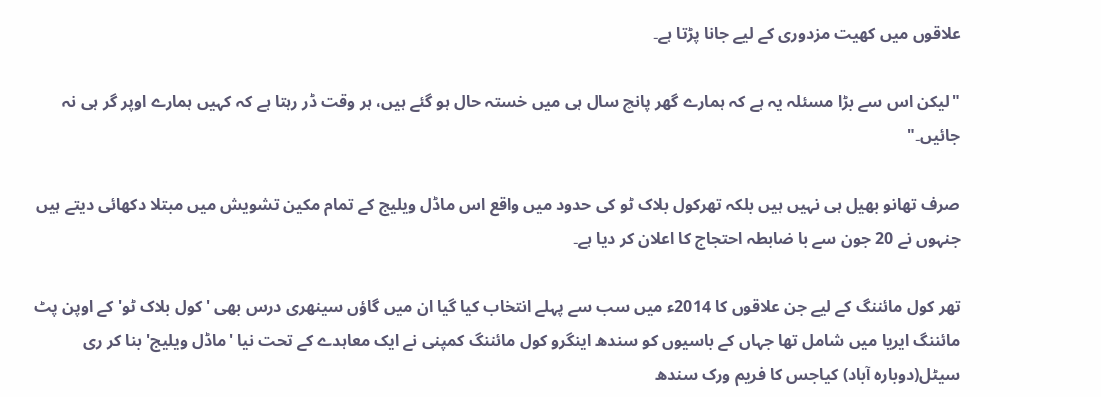علاقوں میں کھیت مزدوری کے لیے جانا پڑتا ہے۔

"لیکن اس سے بڑا مسئلہ یہ ہے کہ ہمارے گھر پانچ سال ہی میں خستہ حال ہو گئے ہیں، ہر وقت ڈر رہتا ہے کہ کہیں ہمارے اوپر گر ہی نہ جائیں۔"

صرف تھانو بھیل ہی نہیں ہیں بلکہ تھرکول بلاک ٹو کی حدود میں واقع اس ماڈل ویلیج کے تمام مکین تشویش میں مبتلا دکھائی دیتے ہیں جنہوں نے 20 جون سے با ضابطہ احتجاج کا اعلان کر دیا ہے۔

تھر کول مائننگ کے لیے جن علاقوں کا 2014ء میں سب سے پہلے انتخاب کیا گیا ان میں گاؤں سینھری درس بھی 'کول بلاک ٹو' کے اوپن پٹ مائننگ ایریا میں شامل تھا جہاں کے باسیوں کو سندھ اینگرو کول مائننگ کمپنی نے ایک معاہدے کے تحت نیا 'ماڈل ویلیج' بنا کر ری سیٹل(دوبارہ آباد) کیاجس کا فریم ورک سندھ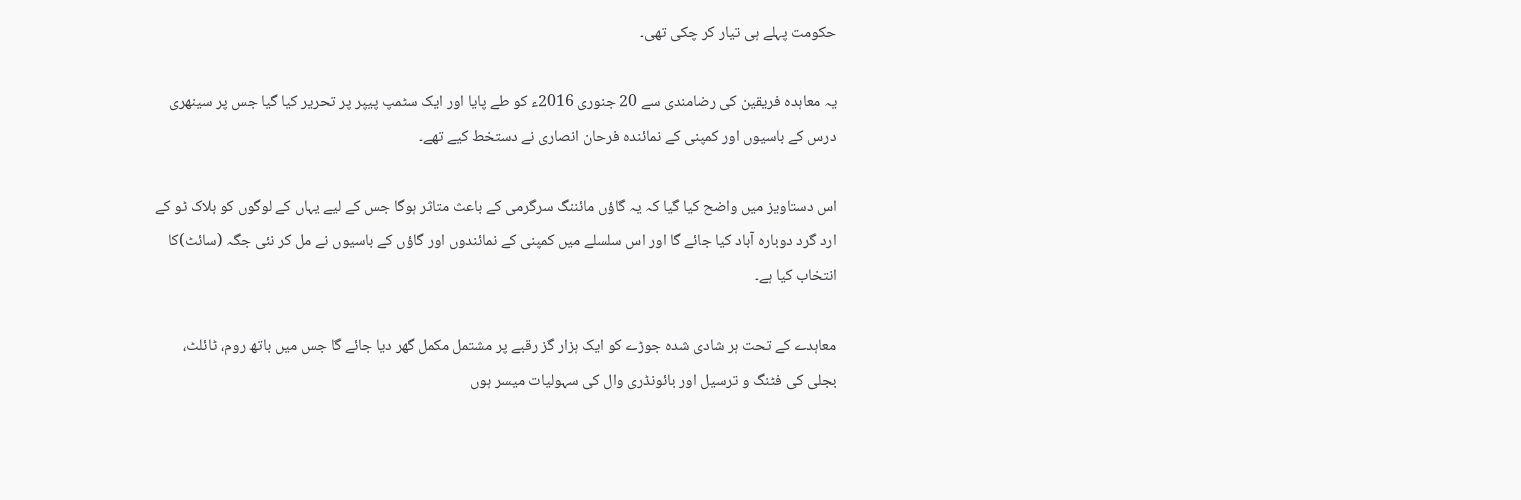حکومت پہلے ہی تیار کر چکی تھی۔

یہ معاہدہ فریقین کی رضامندی سے 20 جنوری 2016ء کو طے پایا اور ایک سٹمپ پیپر پر تحریر کیا گیا جس پر سینھری درس کے باسیوں اور کمپنی کے نمائندہ فرحان انصاری نے دستخط کیے تھے۔

اس دستاویز میں واضح کیا گیا کہ یہ گاؤں مائننگ سرگرمی کے باعث متاثر ہوگا جس کے لیے یہاں کے لوگوں کو بلاک ٹو کے ارد گرد دوبارہ آباد کیا جائے گا اور اس سلسلے میں کمپنی کے نمائندوں اور گاؤں کے باسیوں نے مل کر نئی جگہ (سائٹ)کا انتخاب کیا ہے۔

معاہدے کے تحت ہر شادی شدہ جوڑے کو ایک ہزار گز رقبے پر مشتمل مکمل گھر دیا جائے گا جس میں باتھ روم، ٹائلٹ، بجلی کی فٹنگ و ترسیل اور بائونڈری وال کی سہولیات میسر ہوں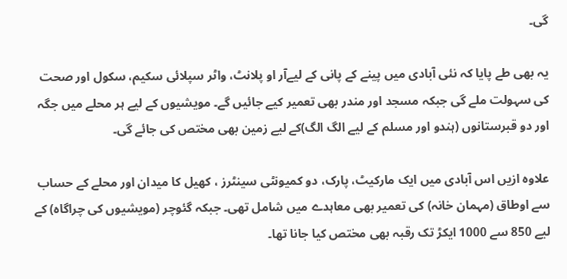گی۔

یہ بھی طے پایا کہ نئی آبادی میں پینے کے پانی کے لیےآر او پلانٹ، واٹر سپلائی سکیم، سکول اور صحت کی سہولت ملے گی جبکہ مسجد اور مندر بھی تعمیر کیے جائیں گے۔ مویشیوں کے لیے ہر محلے میں جگہ اور دو قبرستانوں (ہندو اور مسلم کے لیے الگ الگ)کے لیے زمین بھی مختص کی جائے گی۔

علاوہ ازیں اس آبادی میں ایک مارکیٹ، پارک، دو کمیونٹی سینٹرز ، کھیل کا میدان اور محلے کے حساب سے اوطاق (مہمان خانہ) کی تعمیر بھی معاہدے میں شامل تھی۔ جبکہ گئوچر (مویشیوں کی چراگاہ) کے لیے 850 سے 1000 ایکڑ تک رقبہ بھی مختص کیا جانا تھا۔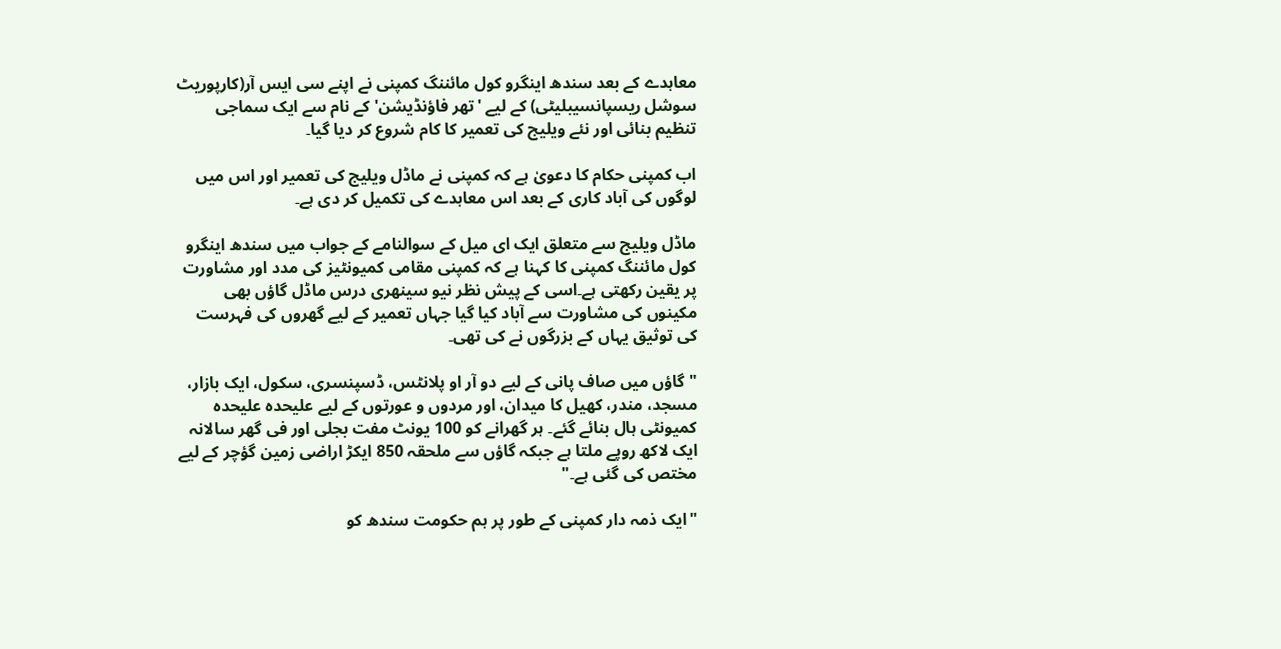معاہدے کے بعد سندھ اینگرو کول مائننگ کمپنی نے اپنے سی ایس آر(کارپوریٹ سوشل ریسپانسیبلیٹی) کے لیے 'تھر فاؤنڈیشن' کے نام سے ایک سماجی تنظیم بنائی اور نئے ویلیج کی تعمیر کا کام شروع کر دیا گیا۔

اب کمپنی حکام کا دعویٰ ہے کہ کمپنی نے ماڈل ویلیج کی تعمیر اور اس میں لوگوں کی آباد کاری کے بعد اس معاہدے کی تکمیل کر دی ہے۔

ماڈل ویلیج سے متعلق ایک ای میل کے سوالنامے کے جواب میں سندھ اینگرو کول مائننگ کمپنی کا کہنا ہے کہ کمپنی مقامی کمیونٹیز کی مدد اور مشاورت پر یقین رکھتی ہے۔اسی کے پیش نظر نیو سینھری درس ماڈل گاؤں بھی مکینوں کی مشاورت سے آباد کیا گیا جہاں تعمیر کے لیے گھروں کی فہرست کی توثیق یہاں کے بزرگوں نے کی تھی۔

"گاؤں میں صاف پانی کے لیے دو آر او پلانٹس، ڈسپنسری، سکول، ایک بازار، مسجد، مندر، کھیل کا میدان، اور مردوں و عورتوں کے لیے علیحدہ علیحدہ کمیونٹی ہال بنائے گئے۔ ہر گھرانے کو 100 یونٹ مفت بجلی اور فی گھر سالانہ ایک لاکھ روپے ملتا ہے جبکہ گاؤں سے ملحقہ 850 ایکڑ اراضی زمین گؤچر کے لیے مختص کی گئی ہے۔"

"ایک ذمہ دار کمپنی کے طور پر ہم حکومت سندھ کو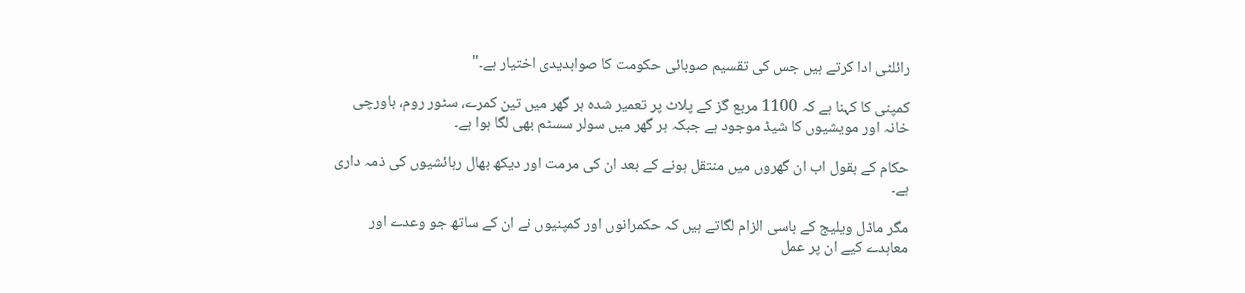رائلٹی ادا کرتے ہیں جس کی تقسیم صوبائی حکومت کا صوابدیدی اختیار ہے۔"

کمپنی کا کہنا ہے کہ 1100 مربع گز کے پلاٹ پر تعمیر شدہ ہر گھر میں تین کمرے، سٹور روم، باورچی خانہ اور مویشیوں کا شیڈ موجود ہے جبکہ ہر گھر میں سولر سسٹم بھی لگا ہوا ہے۔

حکام کے بقول اب ان گھروں میں منتقل ہونے کے بعد ان کی مرمت اور دیکھ بھال رہائشیوں کی ذمہ داری ہے۔

مگر ماڈل ویلیج کے باسی الزام لگاتے ہیں کہ حکمرانوں اور کمپنیوں نے ان کے ساتھ جو وعدے اور معاہدے کیے ان پر عمل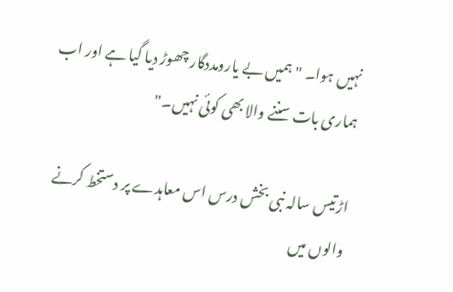نہیں ہوا۔ "ہمیں بے یارومددگار چھوڑ دیا گیا ہے اور اب ہماری بات سننے والا بھی کوئی نہیں۔"

اڑتیس سالہ نبی بخش درس اس معاہدے پر دستخط کرنے والوں میں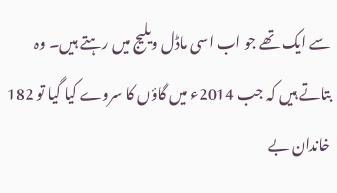سے ایک تھے جو اب اسی ماڈل ویلیج میں رہتے ہیں۔ وہ بتاتے ہیں کہ جب 2014ء میں گاؤں کا سروے کیا گیا تو 182 خاندان بے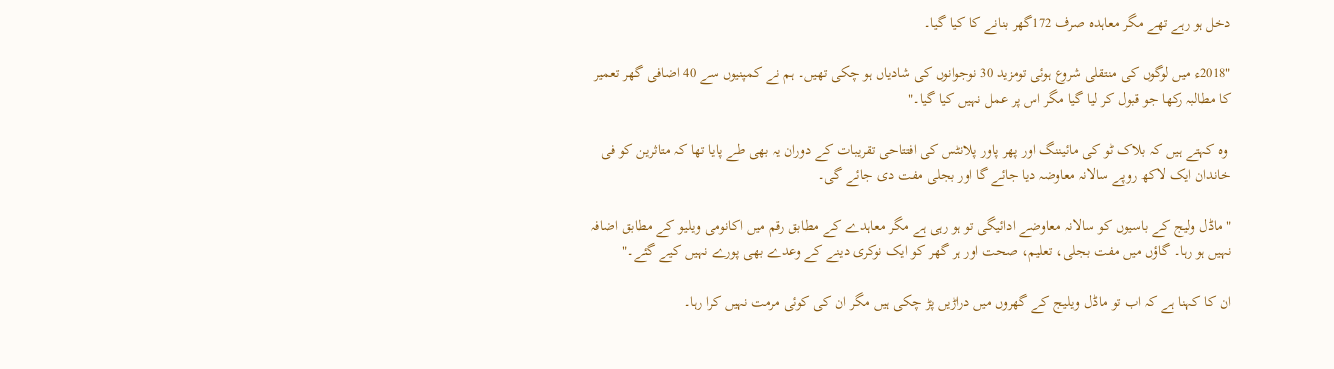دخل ہو رہے تھے مگر معاہدہ صرف 172گھر بنانے کا کیا گیا۔

"2018ء میں لوگوں کی منتقلی شروع ہوئی تومزید 30 نوجوانوں کی شادیاں ہو چکی تھیں۔ ہم نے کمپنیوں سے 40 اضافی گھر تعمیر کا مطالبہ رکھا جو قبول کر لیا گیا مگر اس پر عمل نہیں کیا گیا۔"

 وہ کہتے ہیں کہ بلاک ٹو کی مائیننگ اور پھر پاور پلانٹس کی افتتاحی تقریبات کے دوران یہ بھی طے پایا تھا کہ متاثرین کو فی خاندان ایک لاکھ روپے سالانہ معاوضہ دیا جائے گا اور بجلی مفت دی جائے گی۔

"ماڈل ولیج کے باسیوں کو سالانہ معاوضے ادائیگی تو ہو رہی ہے مگر معاہدے کے مطابق رقم میں اکانومی ویلیو کے مطابق اضافہ نہیں ہو رہا۔ گاؤں میں مفت بجلی، تعلیم، صحت اور ہر گھر کو ایک نوکری دینے کے وعدے بھی پورے نہیں کیے گئے۔"

ان کا کہنا ہے کہ اب تو ماڈل ویلیج کے گھروں میں دراڑیں پڑ چکی ہیں مگر ان کی کوئی مرمت نہیں کرا رہا۔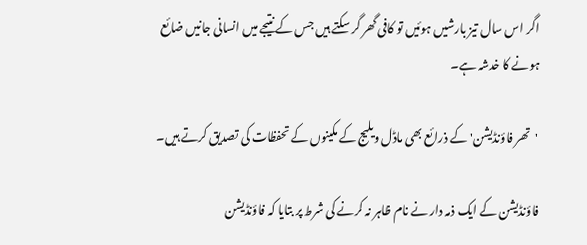اگر اس سال تیز بارشیں ہوئیں تو کافی گھر گر سکتے ہیں جس کے نتیجے میں انسانی جانیں ضائع ہونے کا خدشہ ہے۔

 'تھر فاؤنڈیشن' کے ذرائع بھی ماڈل ویلیج کے مکینوں کے تحفظات کی تصدیق کرتے ہیں۔

فاؤنڈیشن کے ایک ذمہ دار نے نام ظاہر نہ کرنے کی شرط پر بتایا کہ فاؤنڈیشن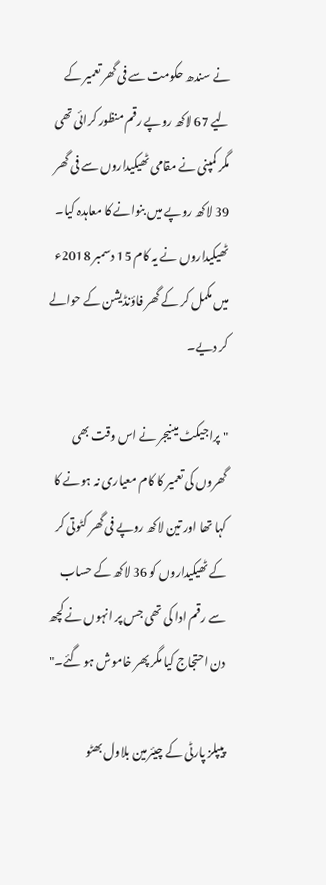نے سندھ حکومت سے فی گھر تعمیر کے لیے 67 لاکھ روپے رقم منظور کرائی تھی مگر کمپنی نے مقامی ٹھیکیداروں سے فی گھر 39 لاکھ روپے میں بنوانے کا معاہدہ کیا۔ ٹھیکیداروں نے یہ کام 15 دسمبر 2018ء میں مکمل کر کے گھر فاؤنڈیشن کے حوالے کر دیے۔

" پراجیکٹ مینیجر نے اس وقت بھی گھروں کی تعمیر کا کام معیاری نہ ہونے کا کہا تھا اور تین لاکھ روپے فی گھر کٹوتی کر کے ٹھیکیداروں کو 36 لاکھ کے حساب سے رقم ادا کی تھی جس پر انہوں نے کچھ دن احتجاج کیا مگر پھر خاموش ہو گئے۔"

پیپلز پارٹی کے چیئرمین بلاول بھٹو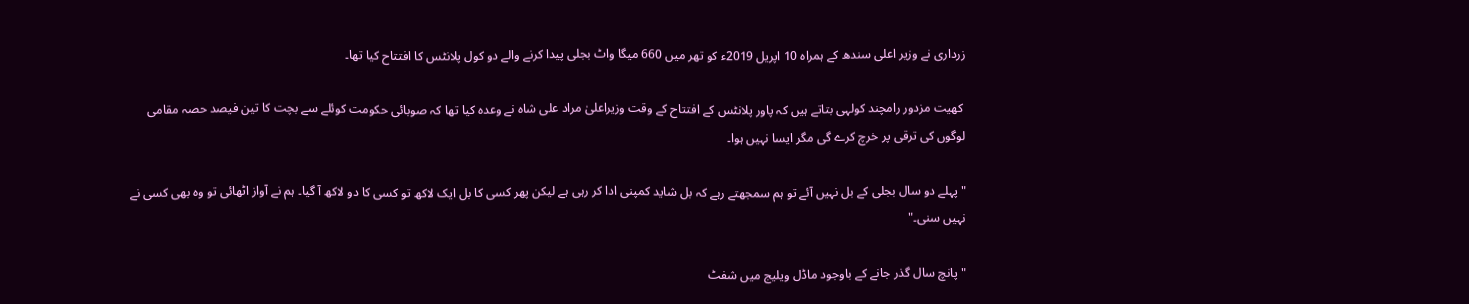زرداری نے وزیر اعلی سندھ کے ہمراہ 10 اپریل 2019ء کو تھر میں 660 میگا واٹ بجلی پیدا کرنے والے دو کول پلانٹس کا افتتاح کیا تھا۔

 کھیت مزدور رامچند کولہی بتاتے ہیں کہ پاور پلانٹس کے افتتاح کے وقت وزیراعلیٰ مراد علی شاہ نے وعدہ کیا تھا کہ صوبائی حکومت کوئلے سے بچت کا تین فیصد حصہ مقامی لوگوں کی ترقی پر خرچ کرے گی مگر ایسا نہیں ہوا۔

"پہلے دو سال بجلی کے بل نہیں آئے تو ہم سمجھتے رہے کہ بل شاید کمپنی ادا کر رہی ہے لیکن پھر کسی کا بل ایک لاکھ تو کسی کا دو لاکھ آ گیا۔ ہم نے آواز اٹھائی تو وہ بھی کسی نے نہیں سنی۔"

"پانچ سال گذر جانے کے باوجود ماڈل ویلیج میں شفٹ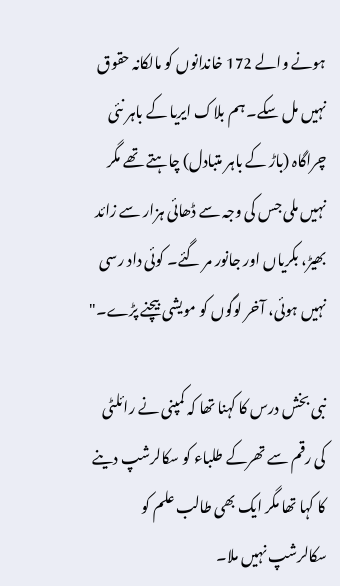ہونے والے 172 خاندانوں کو مالکانہ حقوق نہیں مل سکے۔ ہم بلاک ایریا کے باہر نئی چراگاہ (باڑ کے باہر متبادل) چاہتے تھے مگر  نہیں ملی جس کی وجہ سے ڈھائی ہزار سے زائد بھیڑ، بکریاں اور جانور مر گئے۔ کوئی داد رسی نہیں ہوئی، آخر لوگوں کو مویشی بیچنے پڑے۔"

نبی بخش درس کا کہنا تھا کہ کمپنی نے رائلٹی کی رقم سے تھرکے طلباء کو سکالرشپ دینے کا کہا تھا مگر ایک بھی طالب علم کو سکالرشپ نہیں ملا۔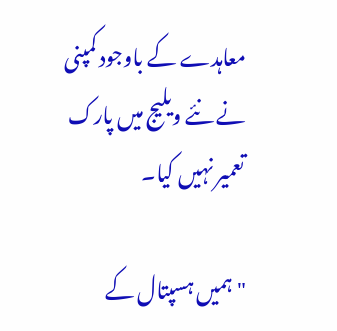معاہدے کے باوجود کمپنی نے نئے ویلیج میں پارک تعمیر نہیں کیا۔

"ہمیں ہسپتال کے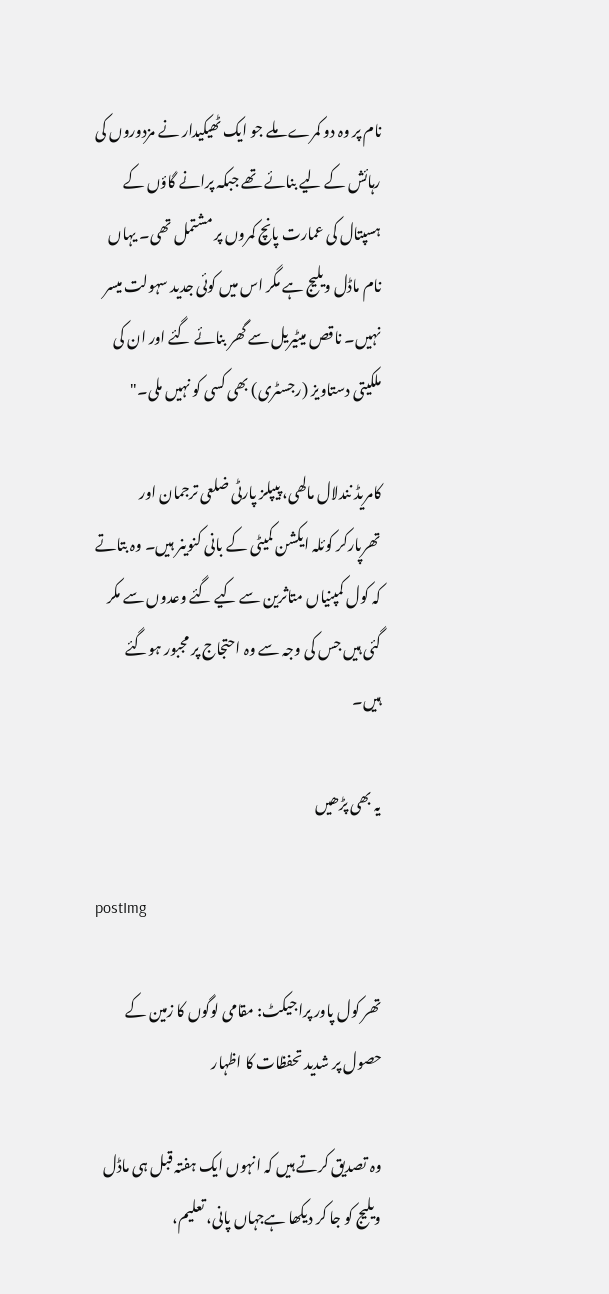نام پر وہ دو کمرے ملے جو ایک ٹھیکیدار نے مزدوروں کی رہائش کے لیے بنائے تھے جبکہ پرانے گاؤں کے ہسپتال کی عمارت پانچ کمروں پر مشتمل تھی۔ یہاں نام ماڈل ویلیج ہے مگر اس میں کوئی جدید سہولت میسر نہیں۔ ناقص میٹیریل سے گھر بنائے گئے اور ان کی ملکیتی دستاویز (رجسٹری) بھی کسی کو نہیں ملی۔"

کامریڈ نندلال مالھی، پیپلز پارٹی ضلعی ترجمان اور تھرپارکر کوئلہ ایکشن کمیٹی کے بانی کنوینر ہیں۔ وہ بتاتے کہ کول کمپنیاں متاثرین سے کیے گئے وعدوں سے مکر گئی ہیں جس کی وجہ سے وہ احتجاج پر مجبور ہوگئے ہیں۔

یہ بھی پڑھیں

postImg

تھر کول پاور پراجیکٹ: مقامی لوگوں کا زمین کے حصول پر شدید تحفظات کا اظہار

وہ تصدیق کرتے ہیں کہ انہوں ایک ہفتہ قبل ہی ماڈل ویلیج کو جا کر دیکھا ہےجہاں پانی، تعلیم،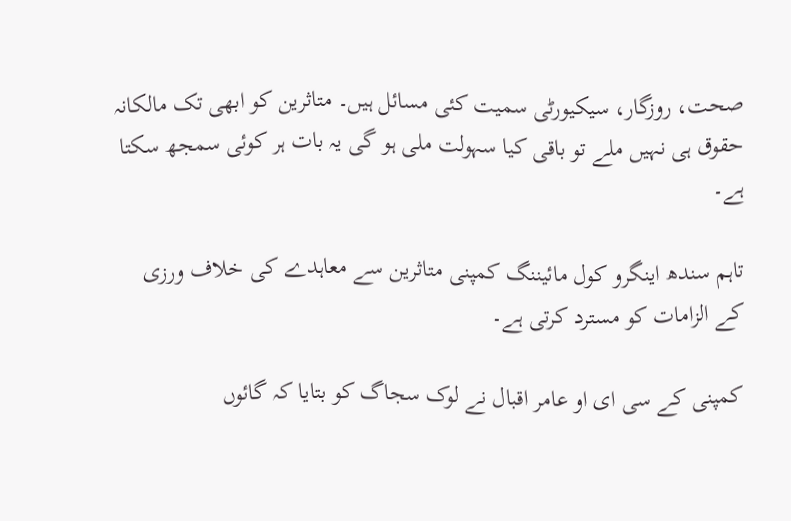صحت، روزگار، سیکیورٹی سمیت کئی مسائل ہیں۔ متاثرین کو ابھی تک مالکانہ حقوق ہی نہیں ملے تو باقی کیا سہولت ملی ہو گی یہ بات ہر کوئی سمجھ سکتا ہے۔

تاہم سندھ اینگرو کول مائیننگ کمپنی متاثرین سے معاہدے کی خلاف ورزی کے الزامات کو مسترد کرتی ہے۔

کمپنی کے سی ای او عامر اقبال نے لوک سجاگ کو بتایا کہ گائوں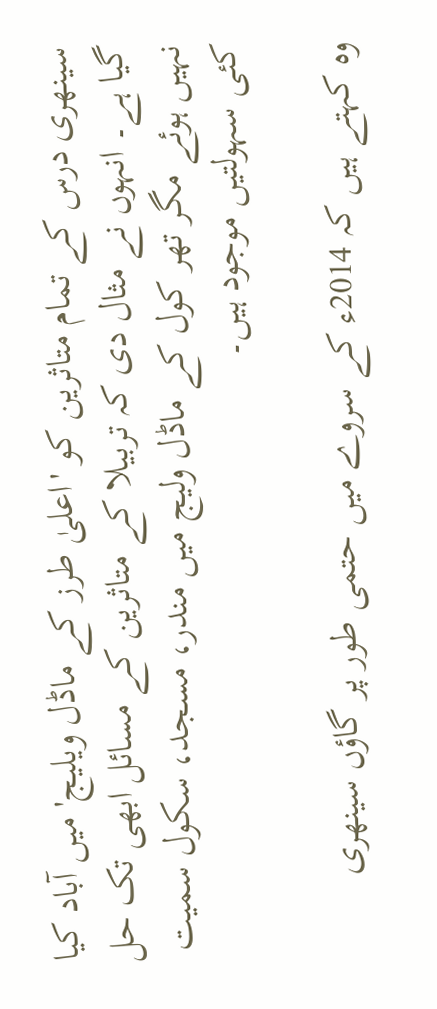سینھری درس کے تمام متاثرین کو 'اعلیٰ طرز کے ماڈل ویلیج' میں آباد کیا گیا ہے۔ انہوں نے مثال دی کہ تربیلا کے متاثرین کے مسائل ابھی تک حل نہیں ہوئے مگر تھر کول کے ماڈل ولیج میں مندر، مسجد، سکول سمیت کئی سہولتیں موجود ہیں۔

وہ کہتے ہیں کہ 2014ء کے سروے میں حتمی طور پر گاؤں سینھری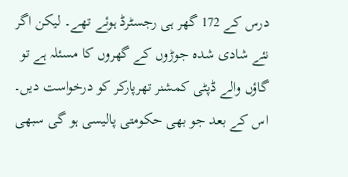درس کے 172 گھر ہی رجسٹرڈ ہوئے تھے۔ لیکن اگر نئے شادی شدہ جوڑوں کے گھروں کا مسئلہ ہے تو گاؤں والے ڈپٹی کمشنر تھرپارکر کو درخواست دیں۔ اس کے بعد جو بھی حکومتی پالیسی ہو گی سبھی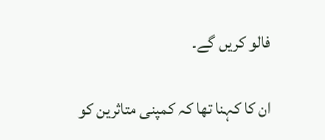فالو کریں گے۔

ان کا کہنا تھا کہ کمپنی متاثرین کو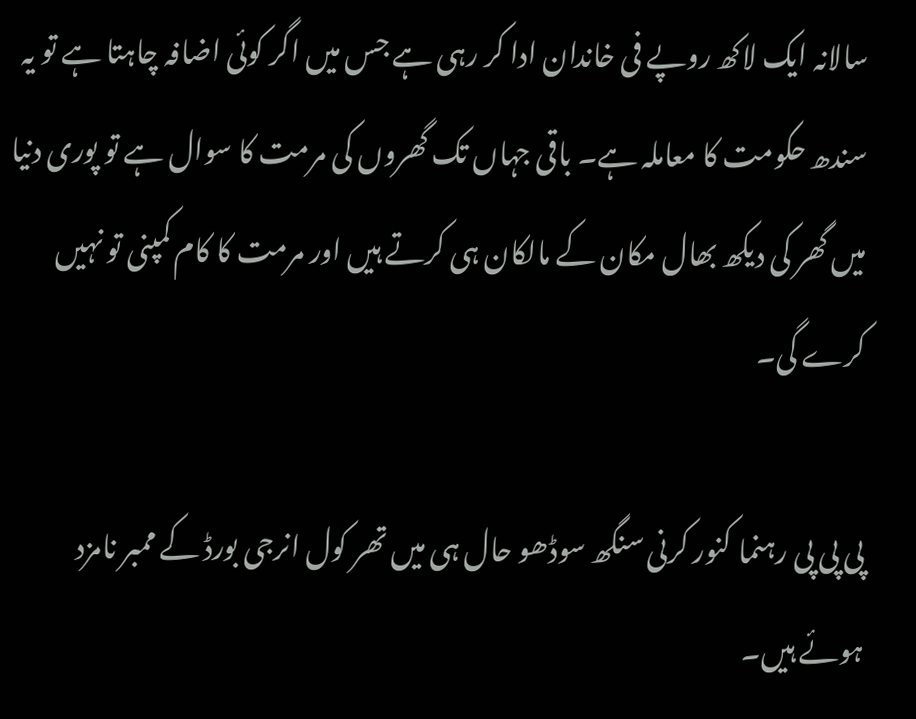سالانہ ایک لاکھ روپے فی خاندان ادا کر رہی ہے جس میں اگر کوئی اضافہ چاہتا ہے تو یہ سندھ حکومت کا معاملہ ہے۔ باقی جہاں تک گھروں کی مرمت کا سوال ہے تو پوری دنیا میں گھر کی دیکھ بھال مکان کے مالکان ہی کرتے ہیں اور مرمت کا کام کمپنی تو نہیں کرے گی۔

پی پی پی رہنما کنور کرنی سنگھ سوڈھو حال ہی میں تھر کول انرجی بورڈ کے ممبر نامزد ہوئے ہیں۔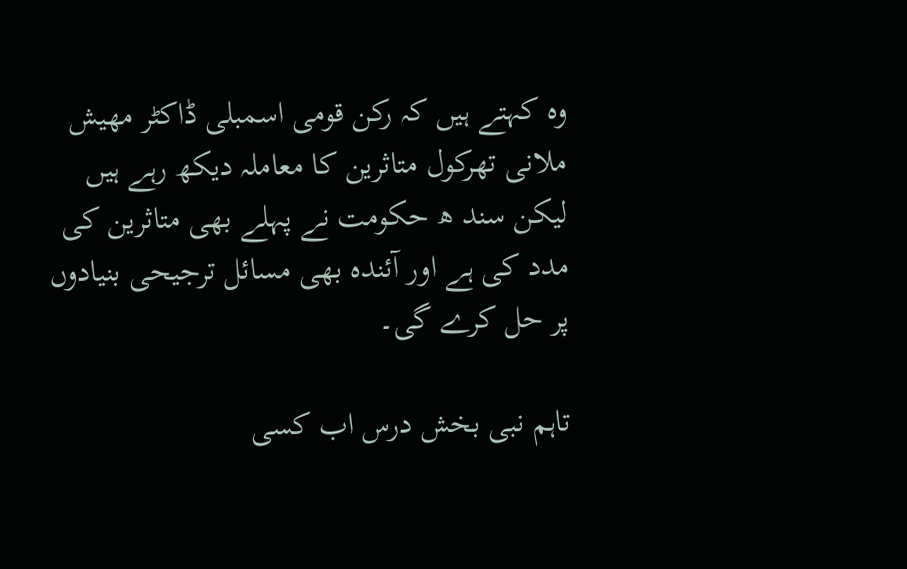وہ کہتے ہیں کہ رکن قومی اسمبلی ڈاکٹر مھیش ملانی تھرکول متاثرین کا معاملہ دیکھ رہے ہیں لیکن سند ھ حکومت نے پہلے بھی متاثرین کی مدد کی ہے اور آئندہ بھی مسائل ترجیحی بنیادوں پر حل کرے گی۔

تاہم نبی بخش درس اب کسی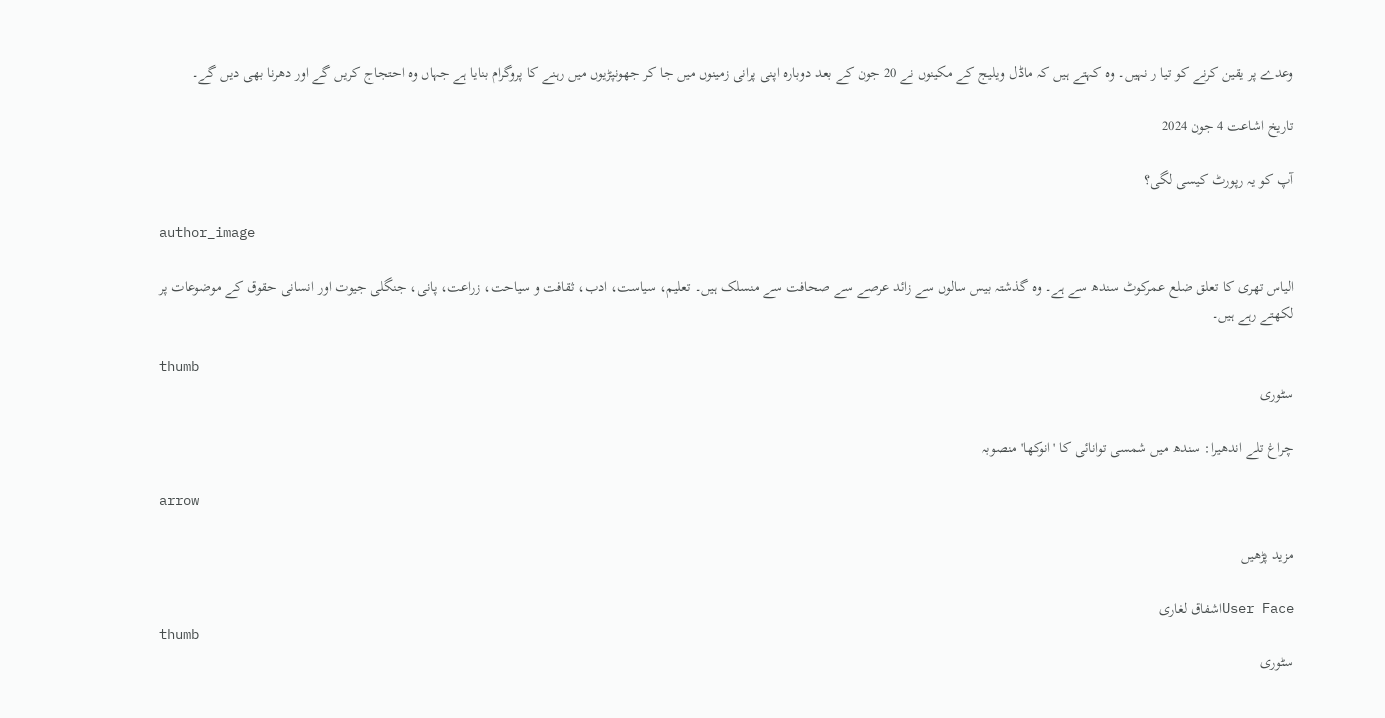وعدے پر یقین کرنے کو تیا ر نہیں۔ وہ کہتے ہیں کہ ماڈل ویلیج کے مکینوں نے 20 جون کے بعد دوبارہ اپنی پرانی زمینوں میں جا کر جھونپڑیوں میں رہنے کا پروگرام بنایا ہے جہاں وہ احتجاج کریں گے اور دھرنا بھی دیں گے۔

تاریخ اشاعت 4 جون 2024

آپ کو یہ رپورٹ کیسی لگی؟

author_image

الیاس تھری کا تعلق ضلع عمرکوٹ سندھ سے ہے۔ وہ گذشتہ بیس سالوں سے زائد عرصے سے صحافت سے منسلک ہیں۔ تعلیم، سیاست، ادب، ثقافت و سیاحت، زراعت، پانی، جنگلی جیوت اور انسانی حقوق کے موضوعات پر لکھتے رہے ہیں۔

thumb
سٹوری

چراغ تلے اندھیرا: سندھ میں شمسی توانائی کا 'انوکھا' منصوبہ

arrow

مزید پڑھیں

User Faceاشفاق لغاری
thumb
سٹوری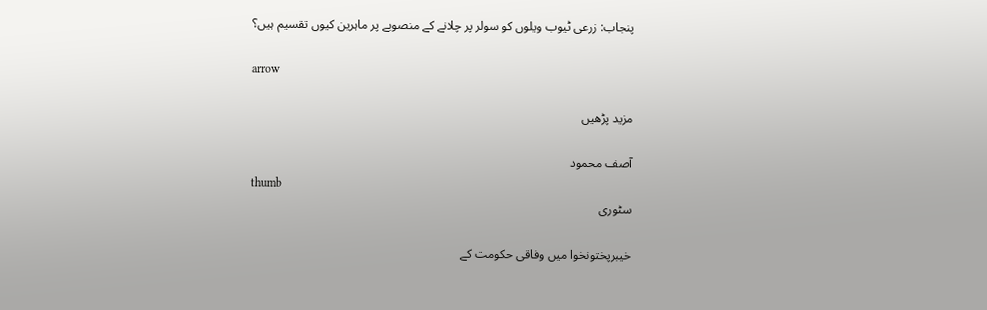پنجاب: زرعی ٹیوب ویلوں کو سولر پر چلانے کے منصوبے پر ماہرین کیوں تقسیم ہیں؟

arrow

مزید پڑھیں

آصف محمود
thumb
سٹوری

خیبرپختونخوا میں وفاقی حکومت کے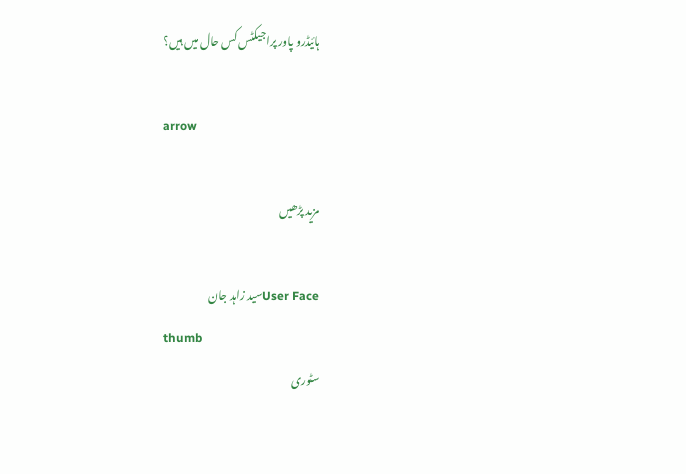ہائیڈرو پاور پراجیکٹس کس حال میں ہیں؟

arrow

مزید پڑھیں

User Faceسید زاہد جان
thumb
سٹوری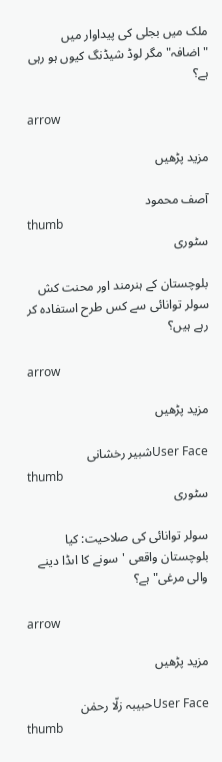ملک میں بجلی کی پیداوار میں "اضافہ" مگر لوڈ شیڈنگ کیوں ہو رہی ہے؟

arrow

مزید پڑھیں

آصف محمود
thumb
سٹوری

بلوچستان کے ہنرمند اور محنت کش سولر توانائی سے کس طرح استفادہ کر رہے ہیں؟

arrow

مزید پڑھیں

User Faceشبیر رخشانی
thumb
سٹوری

سولر توانائی کی صلاحیت: کیا بلوچستان واقعی 'سونے کا اںڈا دینے والی مرغی" ہے؟

arrow

مزید پڑھیں

User Faceحبیبہ زلّا رحمٰن
thumb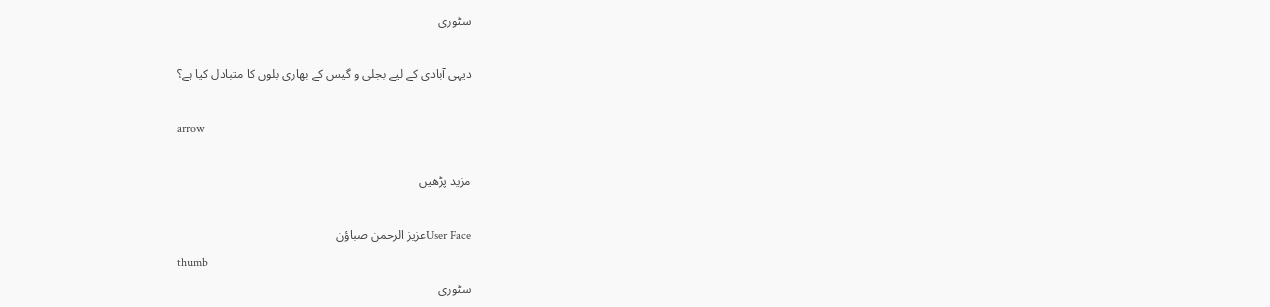سٹوری

دیہی آبادی کے لیے بجلی و گیس کے بھاری بلوں کا متبادل کیا ہے؟

arrow

مزید پڑھیں

User Faceعزیز الرحمن صباؤن
thumb
سٹوری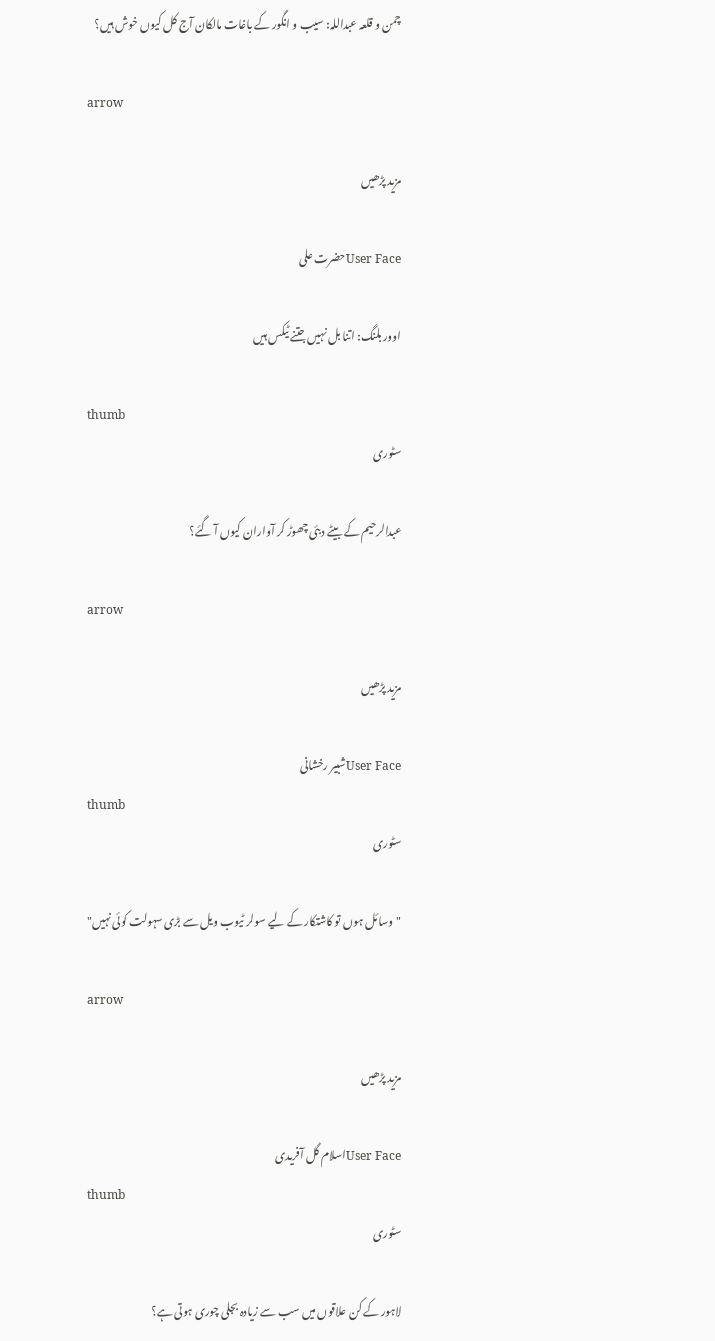چمن و قلعہ عبداللہ: سیب و انگور کے باغات مالکان آج کل کیوں خوش ہیں؟

arrow

مزید پڑھیں

User Faceحضرت علی

اوور بلنگ: اتنا بل نہیں جتنے ٹیکس ہیں

thumb
سٹوری

عبدالرحیم کے بیٹے دبئی چھوڑ کر آواران کیوں آ گئے؟

arrow

مزید پڑھیں

User Faceشبیر رخشانی
thumb
سٹوری

"وسائل ہوں تو کاشتکار کے لیے سولر ٹیوب ویل سے بڑی سہولت کوئی نہیں"

arrow

مزید پڑھیں

User Faceاسلام گل آفریدی
thumb
سٹوری

لاہور کے کن علاقوں میں سب سے زیادہ بجلی چوری ہوتی ہے؟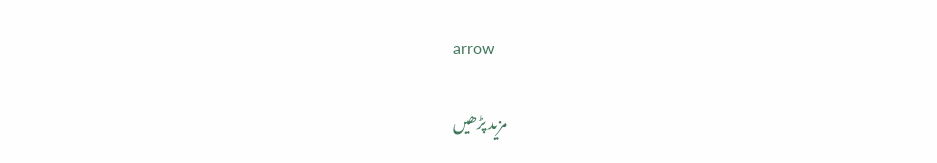arrow

مزید پڑھیں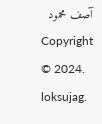آصف محمود
Copyright © 2024. loksujag.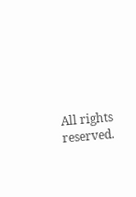All rights reserved.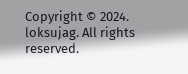Copyright © 2024. loksujag. All rights reserved.